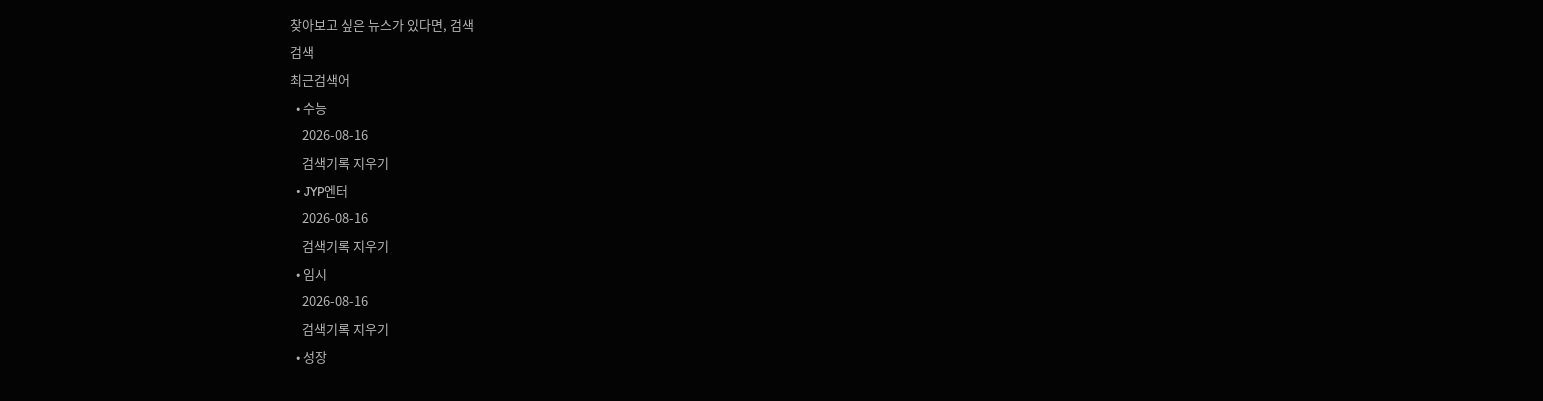찾아보고 싶은 뉴스가 있다면, 검색
검색
최근검색어
  • 수능
    2026-08-16
    검색기록 지우기
  • JYP엔터
    2026-08-16
    검색기록 지우기
  • 임시
    2026-08-16
    검색기록 지우기
  • 성장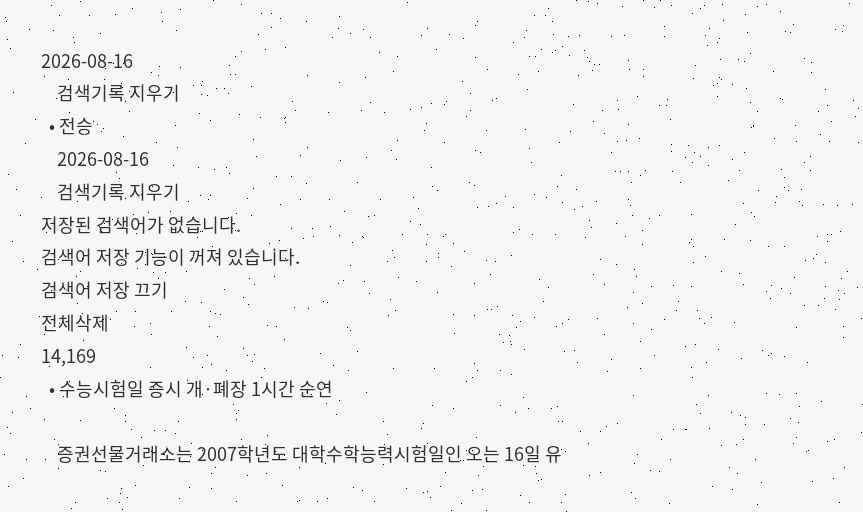2026-08-16
    검색기록 지우기
  • 전승
    2026-08-16
    검색기록 지우기
저장된 검색어가 없습니다.
검색어 저장 기능이 꺼져 있습니다.
검색어 저장 끄기
전체삭제
14,169
  • 수능시험일 증시 개·폐장 1시간 순연

    증권선물거래소는 2007학년도 대학수학능력시험일인 오는 16일 유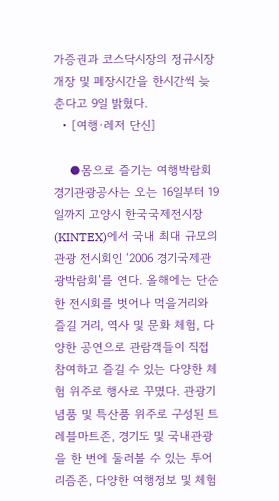가증권과 코스닥시장의 정규시장 개장 및 폐장시간을 한시간씩 늦춘다고 9일 밝혔다.
  • [여행·레저 단신]

    ●몸으로 즐기는 여행박람회 경기관광공사는 오는 16일부터 19일까지 고양시 한국국제전시장(KINTEX)에서 국내 최대 규모의 관광 전시회인 ‘2006 경기국제관광박람회’를 연다. 올해에는 단순한 전시회를 벗어나 먹을거리와 즐길 거리, 역사 및 문화 체험, 다양한 공연으로 관람객들이 직접 참여하고 즐길 수 있는 다양한 체험 위주로 행사로 꾸몄다. 관광기념품 및 특산품 위주로 구성된 트레블마트존, 경기도 및 국내관광을 한 번에 둘러볼 수 있는 투어리즘존, 다양한 여행정보 및 체험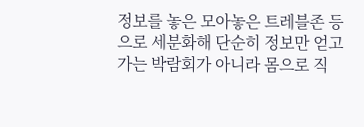정보를 놓은 모아놓은 트레블존 등으로 세분화해 단순히 정보만 얻고 가는 박람회가 아니라 몸으로 직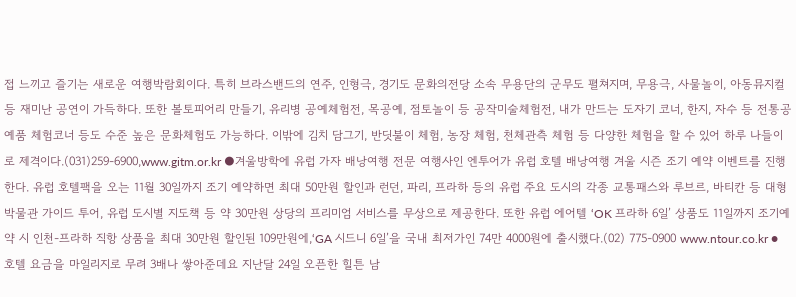접 느끼고 즐기는 새로운 여행박람회이다. 특히 브라스밴드의 연주, 인형극, 경기도 문화의전당 소속 무용단의 군무도 펼쳐지며, 무용극, 사물놀이, 아동뮤지컬 등 재미난 공연이 가득하다. 또한 볼토피어리 만들기, 유리병 공예체험전, 목공예, 점토놀이 등 공작미술체험전, 내가 만드는 도자기 코너, 한지, 자수 등 전통공예품 체험코너 등도 수준 높은 문화체험도 가능하다. 이밖에 김치 담그기, 반딧불이 체험, 농장 체험, 천체관측 체험 등 다양한 체험을 할 수 있어 하루 나들이로 제격이다.(031)259-6900,www.gitm.or.kr ●겨울방학에 유럽 가자 배낭여행 전문 여행사인 엔투어가 유럽 호텔 배낭여행 겨울 시즌 조기 예약 이벤트를 진행한다. 유럽 호텔팩을 오는 11월 30일까지 조기 예약하면 최대 50만원 할인과 런던, 파리, 프라하 등의 유럽 주요 도시의 각종 교통패스와 루브르, 바티칸 등 대형박물관 가이드 투어, 유럽 도시별 지도책 등 약 30만원 상당의 프리미엄 서비스를 무상으로 제공한다. 또한 유럽 에어텔 ‘OK 프라하 6일’ 상품도 11일까지 조기예약 시 인천-프라하 직항 상품을 최대 30만원 할인된 109만원에,‘GA 시드니 6일’을 국내 최저가인 74만 4000원에 출시했다.(02) 775-0900 www.ntour.co.kr ●호텔 요금을 마일리지로 무려 3배나 쌓아준데요 지난달 24일 오픈한 힐튼 남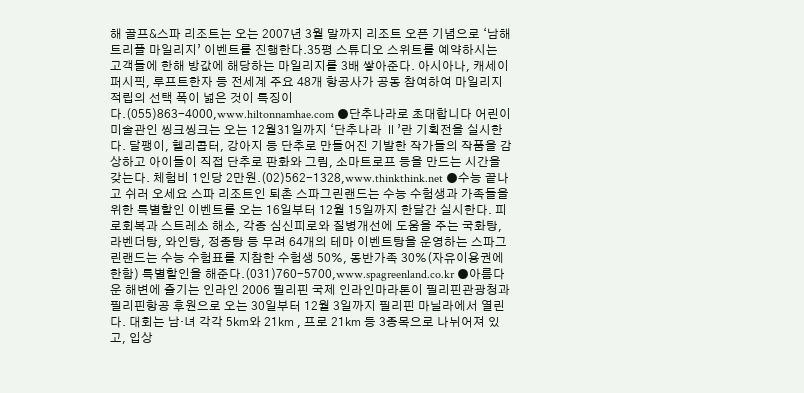해 골프&스파 리조트는 오는 2007년 3월 말까지 리조트 오픈 기념으로 ‘남해 트리플 마일리지’ 이벤트를 진행한다.35평 스튜디오 스위트를 예약하시는 고객들에 한해 방값에 해당하는 마일리지를 3배 쌓아준다. 아시아나, 캐세이퍼시픽, 루프트한자 등 전세계 주요 48개 항공사가 공동 참여하여 마일리지 적립의 선택 폭이 넓은 것이 특징이다.(055)863-4000,www.hiltonnamhae.com ●단추나라로 초대합니다 어린이 미술관인 씽크씽크는 오는 12월31일까지 ‘단추나라 Ⅱ’란 기획전을 실시한다. 달팽이, 헬리콥터, 강아지 등 단추로 만들어진 기발한 작가들의 작품을 감상하고 아이들이 직접 단추로 판화와 그림, 소마트로프 등을 만드는 시간을 갖는다. 체험비 1인당 2만원.(02)562-1328,www.thinkthink.net ●수능 끝나고 쉬러 오세요 스파 리조트인 퇴촌 스파그린랜드는 수능 수험생과 가족들을 위한 특별할인 이벤트를 오는 16일부터 12월 15일까지 한달간 실시한다. 피로회복과 스트레소 해소, 각종 심신피로와 질병개선에 도움을 주는 국화탕, 라벤더탕, 와인탕, 정종탕 등 무려 64개의 테마 이벤트탕을 운영하는 스파그린랜드는 수능 수험표를 지참한 수험생 50%, 동반가족 30%(자유이용권에 한함) 특별할인을 해준다.(031)760-5700,www.spagreenland.co.kr ●아름다운 해변에 즐기는 인라인 2006 필리핀 국제 인라인마라톤이 필리핀관광청과 필리핀항공 후원으로 오는 30일부터 12월 3일까지 필리핀 마닐라에서 열린다. 대회는 남·녀 각각 5㎞와 21㎞ , 프로 21㎞ 등 3종목으로 나뉘어져 있고, 입상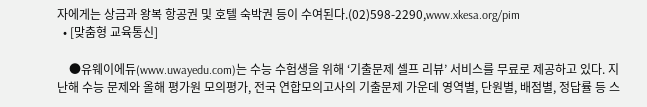자에게는 상금과 왕복 항공권 및 호텔 숙박권 등이 수여된다.(02)598-2290,www.xkesa.org/pim
  • [맞춤형 교육통신]

    ●유웨이에듀(www.uwayedu.com)는 수능 수험생을 위해 ‘기출문제 셀프 리뷰’ 서비스를 무료로 제공하고 있다. 지난해 수능 문제와 올해 평가원 모의평가, 전국 연합모의고사의 기출문제 가운데 영역별, 단원별, 배점별, 정답률 등 스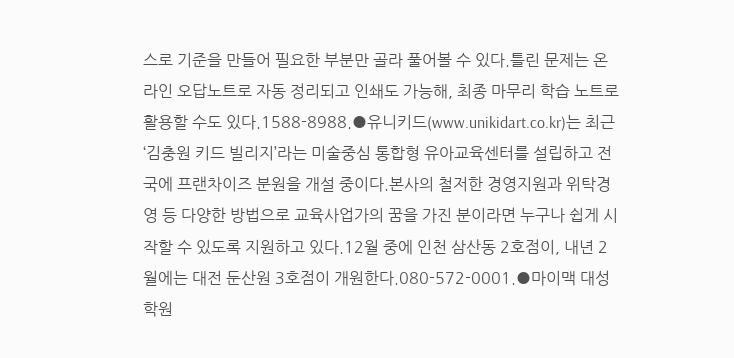스로 기준을 만들어 필요한 부분만 골라 풀어볼 수 있다.틀린 문제는 온라인 오답노트로 자동 정리되고 인쇄도 가능해, 최종 마무리 학습 노트로 활용할 수도 있다.1588-8988.●유니키드(www.unikidart.co.kr)는 최근 ‘김충원 키드 빌리지’라는 미술중심 통합형 유아교육센터를 설립하고 전국에 프랜차이즈 분원을 개설 중이다.본사의 철저한 경영지원과 위탁경영 등 다양한 방법으로 교육사업가의 꿈을 가진 분이라면 누구나 쉽게 시작할 수 있도록 지원하고 있다.12월 중에 인천 삼산동 2호점이, 내년 2월에는 대전 둔산원 3호점이 개원한다.080-572-0001.●마이맥 대성학원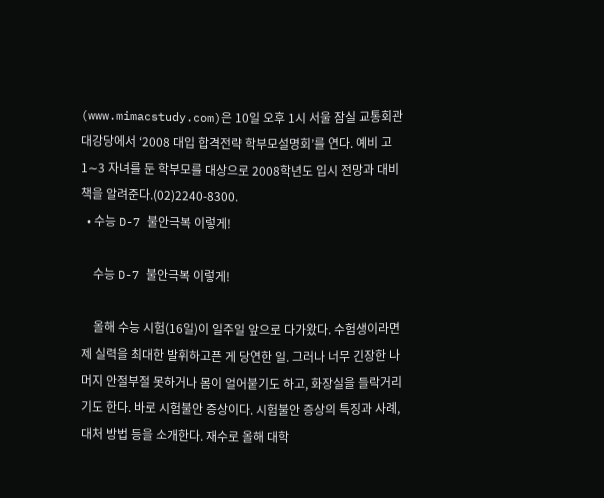(www.mimacstudy.com)은 10일 오후 1시 서울 잠실 교통회관 대강당에서 ‘2008 대입 합격전략 학부모설명회’를 연다. 예비 고1∼3 자녀를 둔 학부모를 대상으로 2008학년도 입시 전망과 대비책을 알려준다.(02)2240-8300.
  • 수능 D-7 불안극복 이렇게!

    수능 D-7 불안극복 이렇게!

    올해 수능 시험(16일)이 일주일 앞으로 다가왔다. 수험생이라면 제 실력을 최대한 발휘하고픈 게 당연한 일. 그러나 너무 긴장한 나머지 안절부절 못하거나 몸이 얼어붙기도 하고, 화장실을 들락거리기도 한다. 바로 시험불안 증상이다. 시험불안 증상의 특징과 사례, 대처 방법 등을 소개한다. 재수로 올해 대학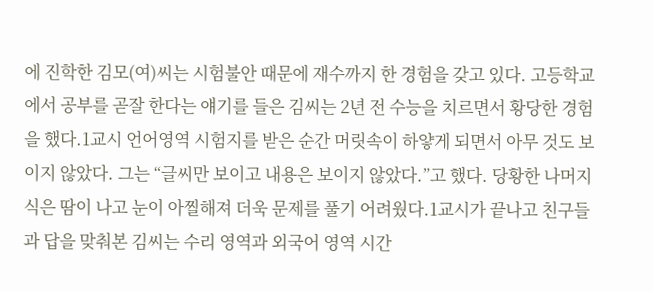에 진학한 김모(여)씨는 시험불안 때문에 재수까지 한 경험을 갖고 있다. 고등학교에서 공부를 곧잘 한다는 얘기를 들은 김씨는 2년 전 수능을 치르면서 황당한 경험을 했다.1교시 언어영역 시험지를 받은 순간 머릿속이 하얗게 되면서 아무 것도 보이지 않았다. 그는 “글씨만 보이고 내용은 보이지 않았다.”고 했다. 당황한 나머지 식은 땀이 나고 눈이 아찔해져 더욱 문제를 풀기 어려웠다.1교시가 끝나고 친구들과 답을 맞춰본 김씨는 수리 영역과 외국어 영역 시간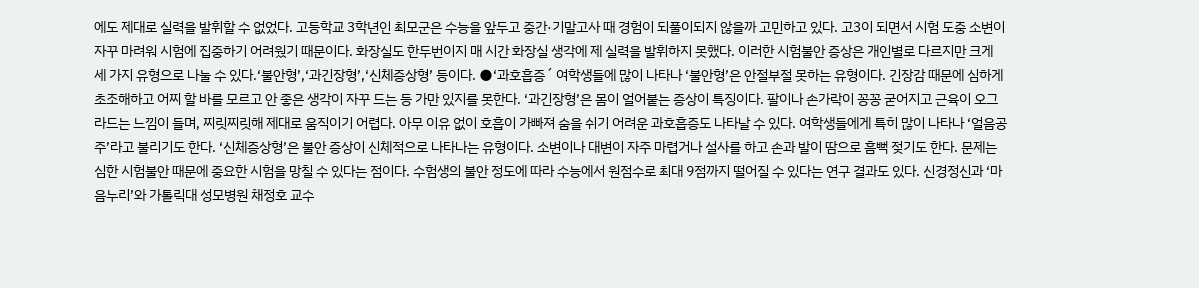에도 제대로 실력을 발휘할 수 없었다. 고등학교 3학년인 최모군은 수능을 앞두고 중간·기말고사 때 경험이 되풀이되지 않을까 고민하고 있다. 고3이 되면서 시험 도중 소변이 자꾸 마려워 시험에 집중하기 어려웠기 때문이다. 화장실도 한두번이지 매 시간 화장실 생각에 제 실력을 발휘하지 못했다. 이러한 시험불안 증상은 개인별로 다르지만 크게 세 가지 유형으로 나눌 수 있다.‘불안형’,‘과긴장형’,‘신체증상형’ 등이다. ●‘과호흡증´ 여학생들에 많이 나타나 ‘불안형’은 안절부절 못하는 유형이다. 긴장감 때문에 심하게 초조해하고 어찌 할 바를 모르고 안 좋은 생각이 자꾸 드는 등 가만 있지를 못한다. ‘과긴장형’은 몸이 얼어붙는 증상이 특징이다. 팔이나 손가락이 꽁꽁 굳어지고 근육이 오그라드는 느낌이 들며, 찌릿찌릿해 제대로 움직이기 어렵다. 아무 이유 없이 호흡이 가빠져 숨을 쉬기 어려운 과호흡증도 나타날 수 있다. 여학생들에게 특히 많이 나타나 ‘얼음공주’라고 불리기도 한다. ‘신체증상형’은 불안 증상이 신체적으로 나타나는 유형이다. 소변이나 대변이 자주 마렵거나 설사를 하고 손과 발이 땀으로 흠뻑 젖기도 한다. 문제는 심한 시험불안 때문에 중요한 시험을 망칠 수 있다는 점이다. 수험생의 불안 정도에 따라 수능에서 원점수로 최대 9점까지 떨어질 수 있다는 연구 결과도 있다. 신경정신과 ‘마음누리’와 가톨릭대 성모병원 채정호 교수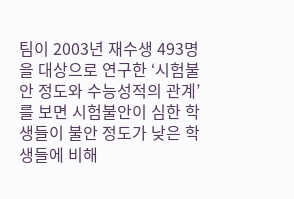팀이 2003년 재수생 493명을 대상으로 연구한 ‘시험불안 정도와 수능성적의 관계’를 보면 시험불안이 심한 학생들이 불안 정도가 낮은 학생들에 비해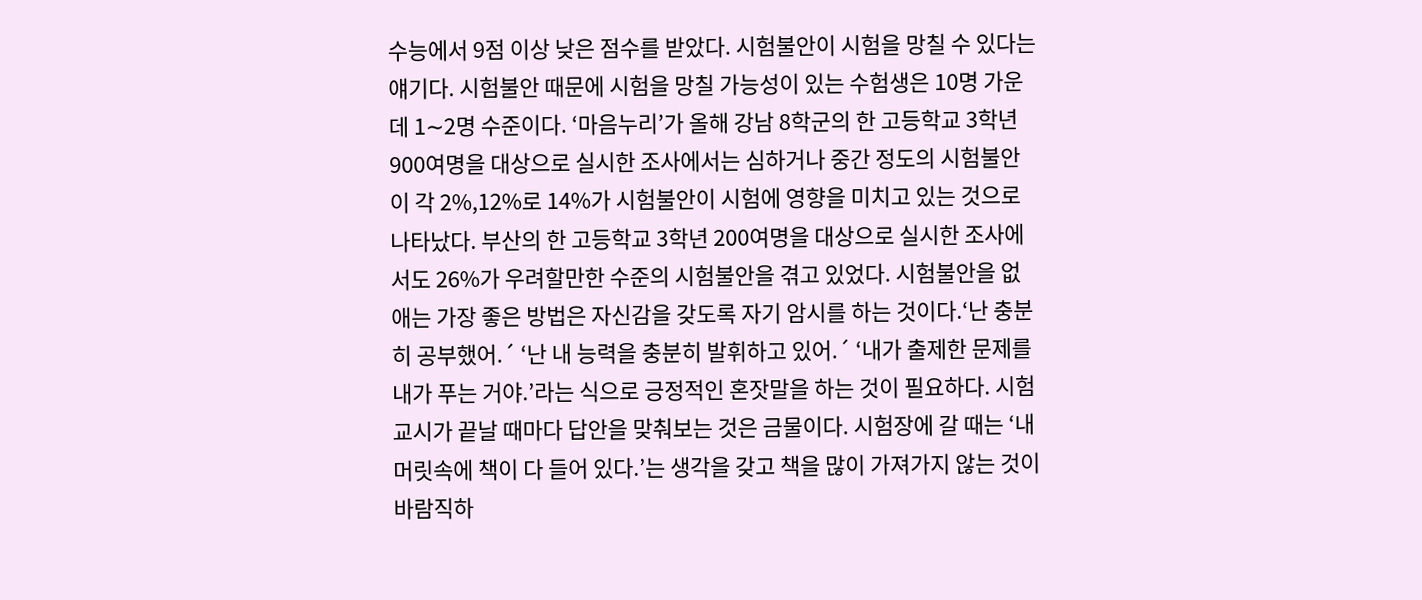수능에서 9점 이상 낮은 점수를 받았다. 시험불안이 시험을 망칠 수 있다는 얘기다. 시험불안 때문에 시험을 망칠 가능성이 있는 수험생은 10명 가운데 1∼2명 수준이다. ‘마음누리’가 올해 강남 8학군의 한 고등학교 3학년 900여명을 대상으로 실시한 조사에서는 심하거나 중간 정도의 시험불안이 각 2%,12%로 14%가 시험불안이 시험에 영향을 미치고 있는 것으로 나타났다. 부산의 한 고등학교 3학년 200여명을 대상으로 실시한 조사에서도 26%가 우려할만한 수준의 시험불안을 겪고 있었다. 시험불안을 없애는 가장 좋은 방법은 자신감을 갖도록 자기 암시를 하는 것이다.‘난 충분히 공부했어.´ ‘난 내 능력을 충분히 발휘하고 있어.´ ‘내가 출제한 문제를 내가 푸는 거야.’라는 식으로 긍정적인 혼잣말을 하는 것이 필요하다. 시험 교시가 끝날 때마다 답안을 맞춰보는 것은 금물이다. 시험장에 갈 때는 ‘내 머릿속에 책이 다 들어 있다.’는 생각을 갖고 책을 많이 가져가지 않는 것이 바람직하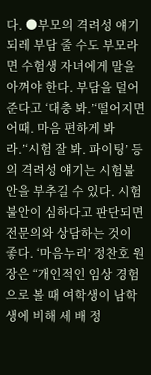다. ●부모의 격려성 얘기 되레 부담 줄 수도 부모라면 수험생 자녀에게 말을 아껴야 한다. 부담을 덜어준다고 ‘대충 봐.’‘떨어지면 어때. 마음 편하게 봐라.’‘시험 잘 봐. 파이팅’ 등의 격려성 얘기는 시험불안을 부추길 수 있다. 시험불안이 심하다고 판단되면 전문의와 상담하는 것이 좋다. ‘마음누리’ 정찬호 원장은 “개인적인 임상 경험으로 볼 때 여학생이 남학생에 비해 세 배 정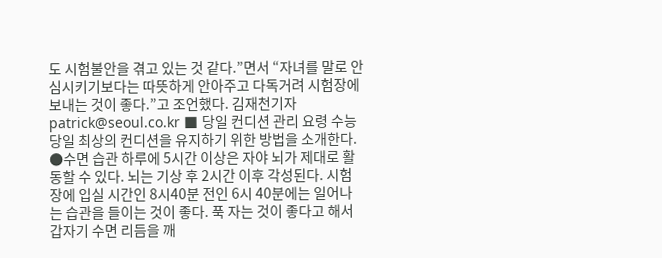도 시험불안을 겪고 있는 것 같다.”면서 “자녀를 말로 안심시키기보다는 따뜻하게 안아주고 다독거려 시험장에 보내는 것이 좋다.”고 조언했다. 김재천기자 patrick@seoul.co.kr ■ 당일 컨디션 관리 요령 수능 당일 최상의 컨디션을 유지하기 위한 방법을 소개한다. ●수면 습관 하루에 5시간 이상은 자야 뇌가 제대로 활동할 수 있다. 뇌는 기상 후 2시간 이후 각성된다. 시험장에 입실 시간인 8시40분 전인 6시 40분에는 일어나는 습관을 들이는 것이 좋다. 푹 자는 것이 좋다고 해서 갑자기 수면 리듬을 깨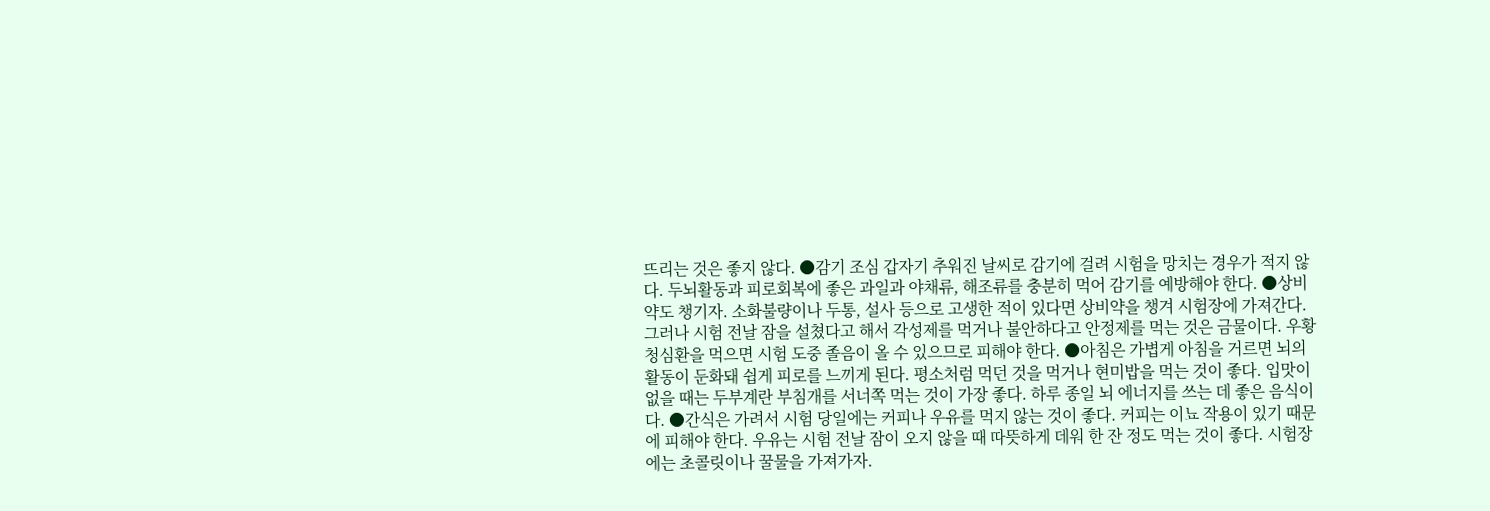뜨리는 것은 좋지 않다. ●감기 조심 갑자기 추워진 날씨로 감기에 걸려 시험을 망치는 경우가 적지 않다. 두뇌활동과 피로회복에 좋은 과일과 야채류, 해조류를 충분히 먹어 감기를 예방해야 한다. ●상비약도 챙기자. 소화불량이나 두통, 설사 등으로 고생한 적이 있다면 상비약을 챙겨 시험장에 가져간다. 그러나 시험 전날 잠을 설쳤다고 해서 각성제를 먹거나 불안하다고 안정제를 먹는 것은 금물이다. 우황청심환을 먹으면 시험 도중 졸음이 올 수 있으므로 피해야 한다. ●아침은 가볍게 아침을 거르면 뇌의 활동이 둔화돼 쉽게 피로를 느끼게 된다. 평소처럼 먹던 것을 먹거나 현미밥을 먹는 것이 좋다. 입맛이 없을 때는 두부계란 부침개를 서너쪽 먹는 것이 가장 좋다. 하루 종일 뇌 에너지를 쓰는 데 좋은 음식이다. ●간식은 가려서 시험 당일에는 커피나 우유를 먹지 않는 것이 좋다. 커피는 이뇨 작용이 있기 때문에 피해야 한다. 우유는 시험 전날 잠이 오지 않을 때 따뜻하게 데워 한 잔 정도 먹는 것이 좋다. 시험장에는 초콜릿이나 꿀물을 가져가자.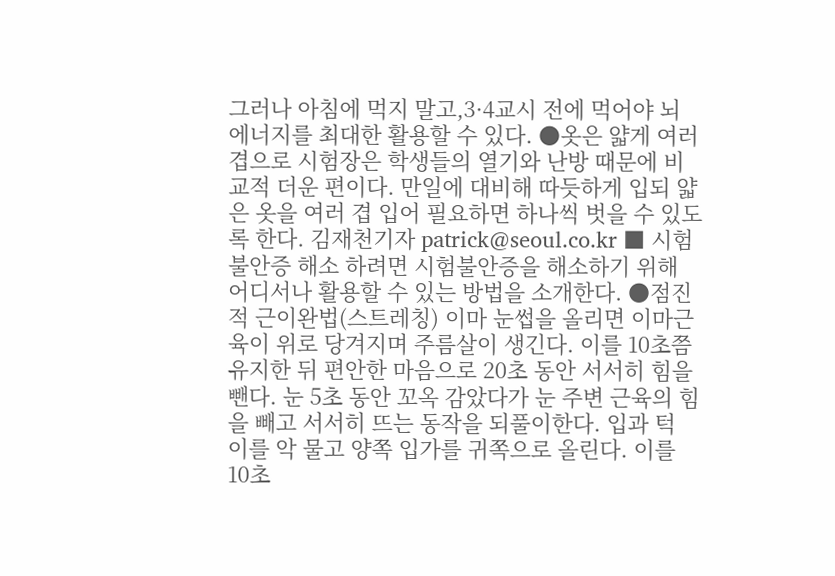그러나 아침에 먹지 말고,3·4교시 전에 먹어야 뇌 에너지를 최대한 활용할 수 있다. ●옷은 얇게 여러 겹으로 시험장은 학생들의 열기와 난방 때문에 비교적 더운 편이다. 만일에 대비해 따듯하게 입되 얇은 옷을 여러 겹 입어 필요하면 하나씩 벗을 수 있도록 한다. 김재천기자 patrick@seoul.co.kr ■ 시험불안증 해소 하려면 시험불안증을 해소하기 위해 어디서나 활용할 수 있는 방법을 소개한다. ●점진적 근이완법(스트레칭) 이마 눈썹을 올리면 이마근육이 위로 당겨지며 주름살이 생긴다. 이를 10초쯤 유지한 뒤 편안한 마음으로 20초 동안 서서히 힘을 뺀다. 눈 5초 동안 꼬옥 감았다가 눈 주변 근육의 힘을 빼고 서서히 뜨는 동작을 되풀이한다. 입과 턱 이를 악 물고 양쪽 입가를 귀쪽으로 올린다. 이를 10초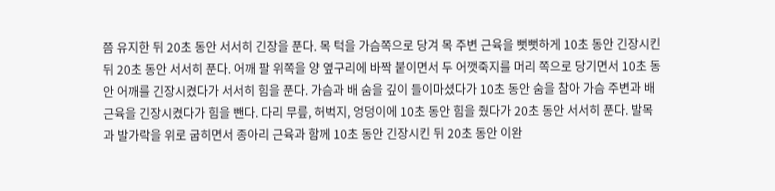쯤 유지한 뒤 20초 동안 서서히 긴장을 푼다. 목 턱을 가슴쪽으로 당겨 목 주변 근육을 뻣뻣하게 10초 동안 긴장시킨 뒤 20초 동안 서서히 푼다. 어깨 팔 위쪽을 양 옆구리에 바짝 붙이면서 두 어깻죽지를 머리 쪽으로 당기면서 10초 동안 어깨를 긴장시켰다가 서서히 힘을 푼다. 가슴과 배 숨을 깊이 들이마셨다가 10초 동안 숨을 참아 가슴 주변과 배 근육을 긴장시켰다가 힘을 뺀다. 다리 무릎, 허벅지, 엉덩이에 10초 동안 힘을 줬다가 20초 동안 서서히 푼다. 발목과 발가락을 위로 굽히면서 종아리 근육과 함께 10초 동안 긴장시킨 뒤 20초 동안 이완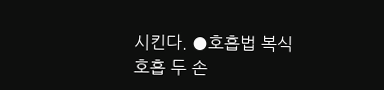시킨다. ●호흡법 복식호흡 두 손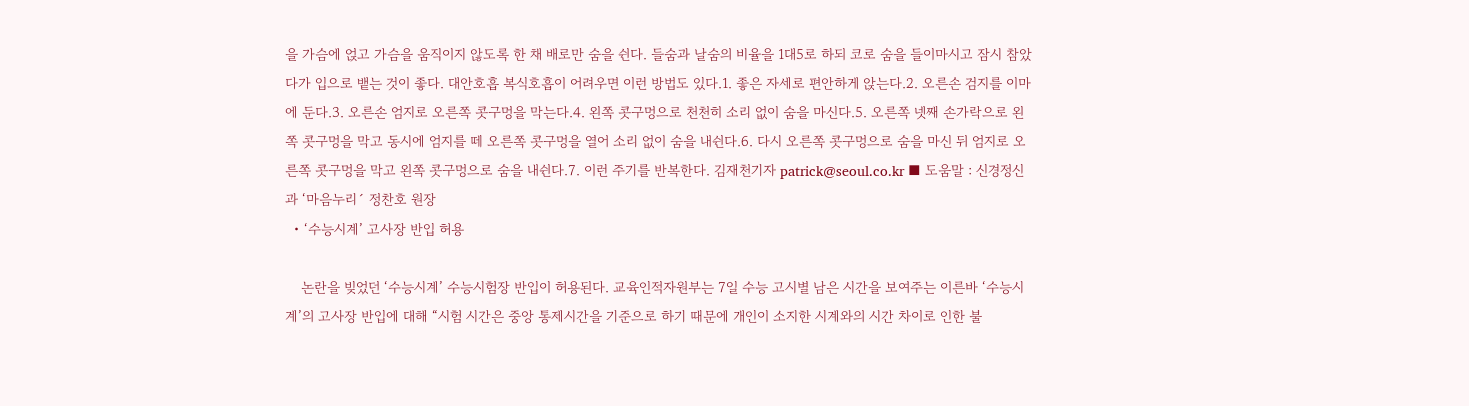을 가슴에 얹고 가슴을 움직이지 않도록 한 채 배로만 숨을 쉰다. 들숨과 날숨의 비율을 1대5로 하되 코로 숨을 들이마시고 잠시 참았다가 입으로 뱉는 것이 좋다. 대안호흡 복식호흡이 어려우면 이런 방법도 있다.1. 좋은 자세로 편안하게 앉는다.2. 오른손 검지를 이마에 둔다.3. 오른손 엄지로 오른쪽 콧구멍을 막는다.4. 왼쪽 콧구멍으로 천천히 소리 없이 숨을 마신다.5. 오른쪽 넷째 손가락으로 왼쪽 콧구멍을 막고 동시에 엄지를 떼 오른쪽 콧구멍을 열어 소리 없이 숨을 내쉰다.6. 다시 오른쪽 콧구멍으로 숨을 마신 뒤 엄지로 오른쪽 콧구멍을 막고 왼쪽 콧구멍으로 숨을 내쉰다.7. 이런 주기를 반복한다. 김재천기자 patrick@seoul.co.kr ■ 도움말 : 신경정신과 ‘마음누리´ 정찬호 원장
  • ‘수능시계’ 고사장 반입 허용

    논란을 빚었던 ‘수능시계’ 수능시험장 반입이 허용된다. 교육인적자원부는 7일 수능 고시별 남은 시간을 보여주는 이른바 ‘수능시계’의 고사장 반입에 대해 “시험 시간은 중앙 통제시간을 기준으로 하기 때문에 개인이 소지한 시계와의 시간 차이로 인한 불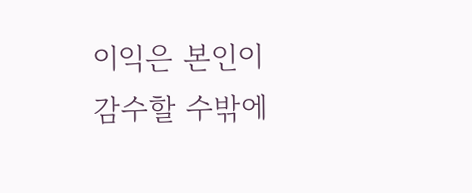이익은 본인이 감수할 수밖에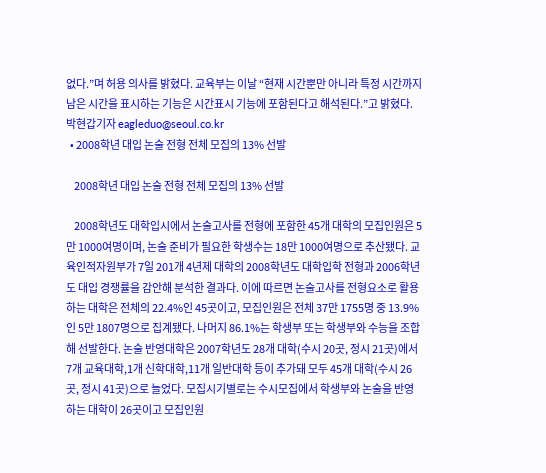없다.”며 허용 의사를 밝혔다. 교육부는 이날 “현재 시간뿐만 아니라 특정 시간까지 남은 시간을 표시하는 기능은 시간표시 기능에 포함된다고 해석된다.”고 밝혔다.박현갑기자 eagleduo@seoul.co.kr
  • 2008학년 대입 논술 전형 전체 모집의 13% 선발

    2008학년 대입 논술 전형 전체 모집의 13% 선발

    2008학년도 대학입시에서 논술고사를 전형에 포함한 45개 대학의 모집인원은 5만 1000여명이며, 논술 준비가 필요한 학생수는 18만 1000여명으로 추산됐다. 교육인적자원부가 7일 201개 4년제 대학의 2008학년도 대학입학 전형과 2006학년도 대입 경쟁률을 감안해 분석한 결과다. 이에 따르면 논술고사를 전형요소로 활용하는 대학은 전체의 22.4%인 45곳이고, 모집인원은 전체 37만 1755명 중 13.9%인 5만 1807명으로 집계됐다. 나머지 86.1%는 학생부 또는 학생부와 수능을 조합해 선발한다. 논술 반영대학은 2007학년도 28개 대학(수시 20곳, 정시 21곳)에서 7개 교육대학,1개 신학대학,11개 일반대학 등이 추가돼 모두 45개 대학(수시 26곳, 정시 41곳)으로 늘었다. 모집시기별로는 수시모집에서 학생부와 논술을 반영하는 대학이 26곳이고 모집인원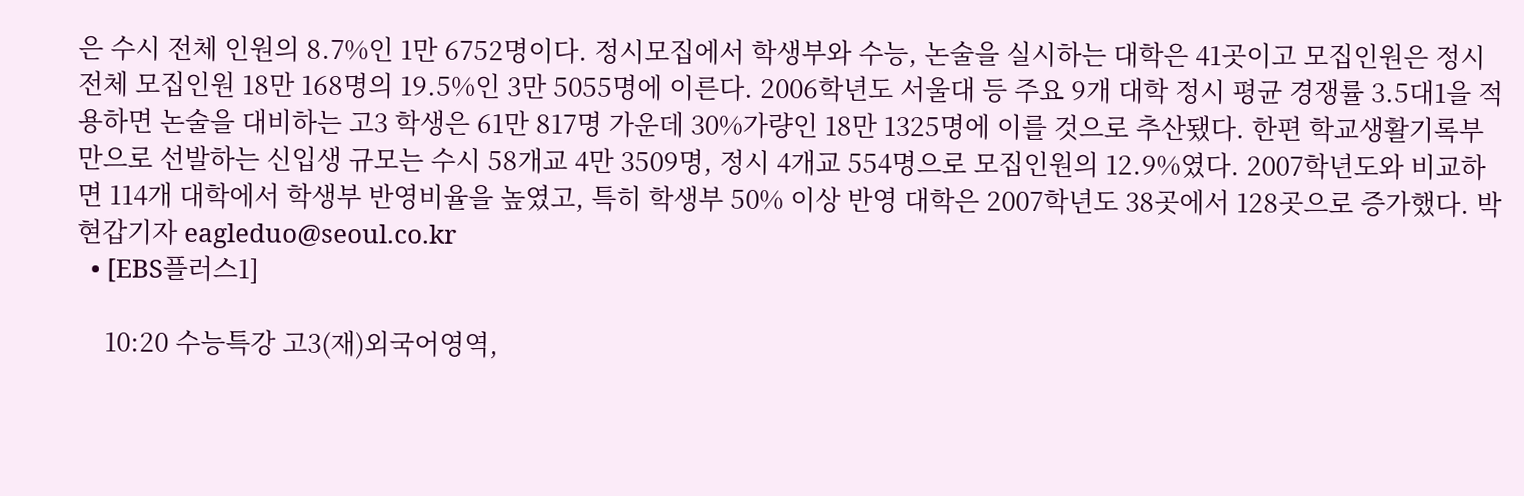은 수시 전체 인원의 8.7%인 1만 6752명이다. 정시모집에서 학생부와 수능, 논술을 실시하는 대학은 41곳이고 모집인원은 정시 전체 모집인원 18만 168명의 19.5%인 3만 5055명에 이른다. 2006학년도 서울대 등 주요 9개 대학 정시 평균 경쟁률 3.5대1을 적용하면 논술을 대비하는 고3 학생은 61만 817명 가운데 30%가량인 18만 1325명에 이를 것으로 추산됐다. 한편 학교생활기록부만으로 선발하는 신입생 규모는 수시 58개교 4만 3509명, 정시 4개교 554명으로 모집인원의 12.9%였다. 2007학년도와 비교하면 114개 대학에서 학생부 반영비율을 높였고, 특히 학생부 50% 이상 반영 대학은 2007학년도 38곳에서 128곳으로 증가했다. 박현갑기자 eagleduo@seoul.co.kr
  • [EBS플러스1]

    10:20 수능특강 고3(재)외국어영역,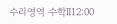수리영역 수학Ⅱ12:00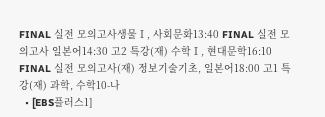FINAL 실전 모의고사생물Ⅰ, 사회문화13:40 FINAL 실전 모의고사 일본어14:30 고2 특강(재) 수학Ⅰ, 현대문학16:10 FINAL 실전 모의고사(재) 정보기술기초, 일본어18:00 고1 특강(재) 과학, 수학10-나
  • [EBS플러스1]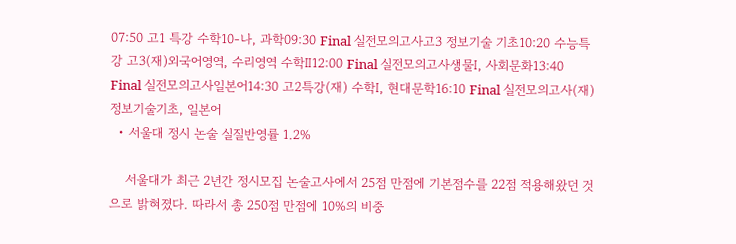07:50 고1 특강 수학10-나, 과학09:30 Final 실전모의고사고3 정보기술 기초10:20 수능특강 고3(재)외국어영역, 수리영역 수학Ⅱ12:00 Final 실전모의고사생물Ⅰ, 사회문화13:40 Final 실전모의고사일본어14:30 고2특강(재) 수학Ⅰ, 현대문학16:10 Final 실전모의고사(재) 정보기술기초, 일본어
  • 서울대 정시 논술 실질반영률 1.2%

    서울대가 최근 2년간 정시모집 논술고사에서 25점 만점에 기본점수를 22점 적용해왔던 것으로 밝혀졌다. 따라서 총 250점 만점에 10%의 비중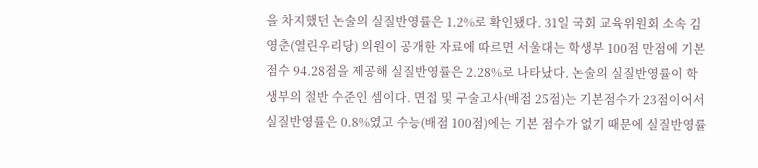을 차지했던 논술의 실질반영률은 1.2%로 확인됐다. 31일 국회 교육위원회 소속 김영춘(열린우리당) 의원이 공개한 자료에 따르면 서울대는 학생부 100점 만점에 기본점수 94.28점을 제공해 실질반영률은 2.28%로 나타났다. 논술의 실질반영률이 학생부의 절반 수준인 셈이다. 면접 및 구술고사(배점 25점)는 기본점수가 23점이어서 실질반영률은 0.8%였고 수능(배점 100점)에는 기본 점수가 없기 때문에 실질반영률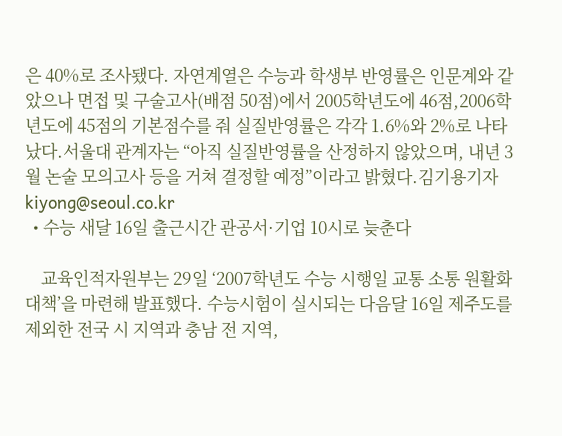은 40%로 조사됐다. 자연계열은 수능과 학생부 반영률은 인문계와 같았으나 면접 및 구술고사(배점 50점)에서 2005학년도에 46점,2006학년도에 45점의 기본점수를 줘 실질반영률은 각각 1.6%와 2%로 나타났다.서울대 관계자는 “아직 실질반영률을 산정하지 않았으며, 내년 3월 논술 모의고사 등을 거쳐 결정할 예정”이라고 밝혔다.김기용기자 kiyong@seoul.co.kr
  • 수능 새달 16일 출근시간 관공서·기업 10시로 늦춘다

    교육인적자원부는 29일 ‘2007학년도 수능 시행일 교통 소통 원활화 대책’을 마련해 발표했다. 수능시험이 실시되는 다음달 16일 제주도를 제외한 전국 시 지역과 충남 전 지역,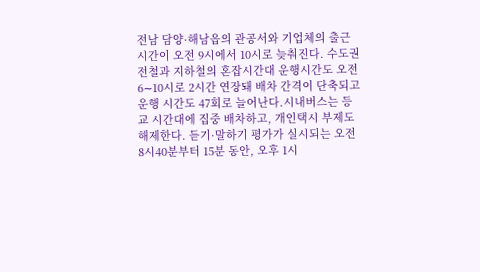전남 담양·해남읍의 관공서와 기업체의 출근 시간이 오전 9시에서 10시로 늦춰진다. 수도권 전철과 지하철의 혼잡시간대 운행시간도 오전 6∼10시로 2시간 연장돼 배차 간격이 단축되고 운행 시간도 47회로 늘어난다.시내버스는 등교 시간대에 집중 배차하고, 개인택시 부제도 해제한다. 듣기·말하기 평가가 실시되는 오전 8시40분부터 15분 동안, 오후 1시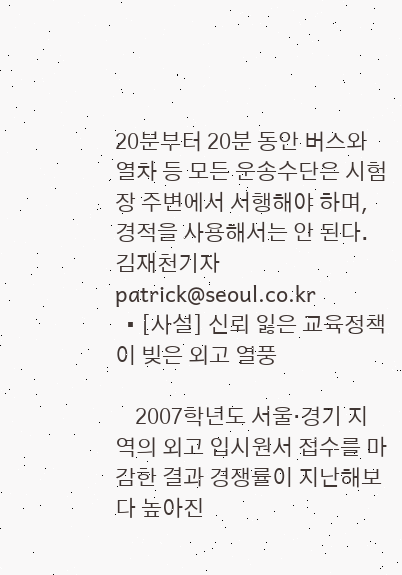20분부터 20분 동안 버스와 열차 등 모든 운송수단은 시험장 주변에서 서행해야 하며, 경적을 사용해서는 안 된다.김재천기자 patrick@seoul.co.kr
  • [사설] 신뢰 잃은 교육정책이 빚은 외고 열풍

    2007학년도 서울·경기 지역의 외고 입시원서 접수를 마감한 결과 경쟁률이 지난해보다 높아진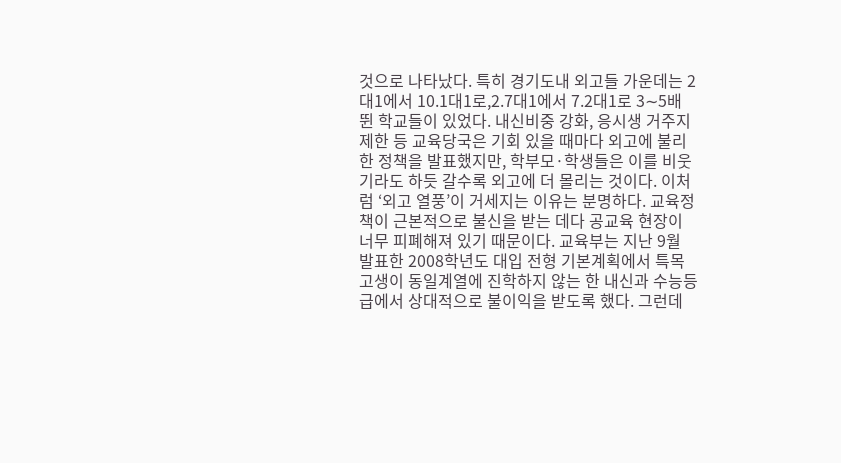것으로 나타났다. 특히 경기도내 외고들 가운데는 2대1에서 10.1대1로,2.7대1에서 7.2대1로 3∼5배 뛴 학교들이 있었다. 내신비중 강화, 응시생 거주지 제한 등 교육당국은 기회 있을 때마다 외고에 불리한 정책을 발표했지만, 학부모·학생들은 이를 비웃기라도 하듯 갈수록 외고에 더 몰리는 것이다. 이처럼 ‘외고 열풍’이 거세지는 이유는 분명하다. 교육정책이 근본적으로 불신을 받는 데다 공교육 현장이 너무 피폐해져 있기 때문이다. 교육부는 지난 9월 발표한 2008학년도 대입 전형 기본계획에서 특목고생이 동일계열에 진학하지 않는 한 내신과 수능등급에서 상대적으로 불이익을 받도록 했다. 그런데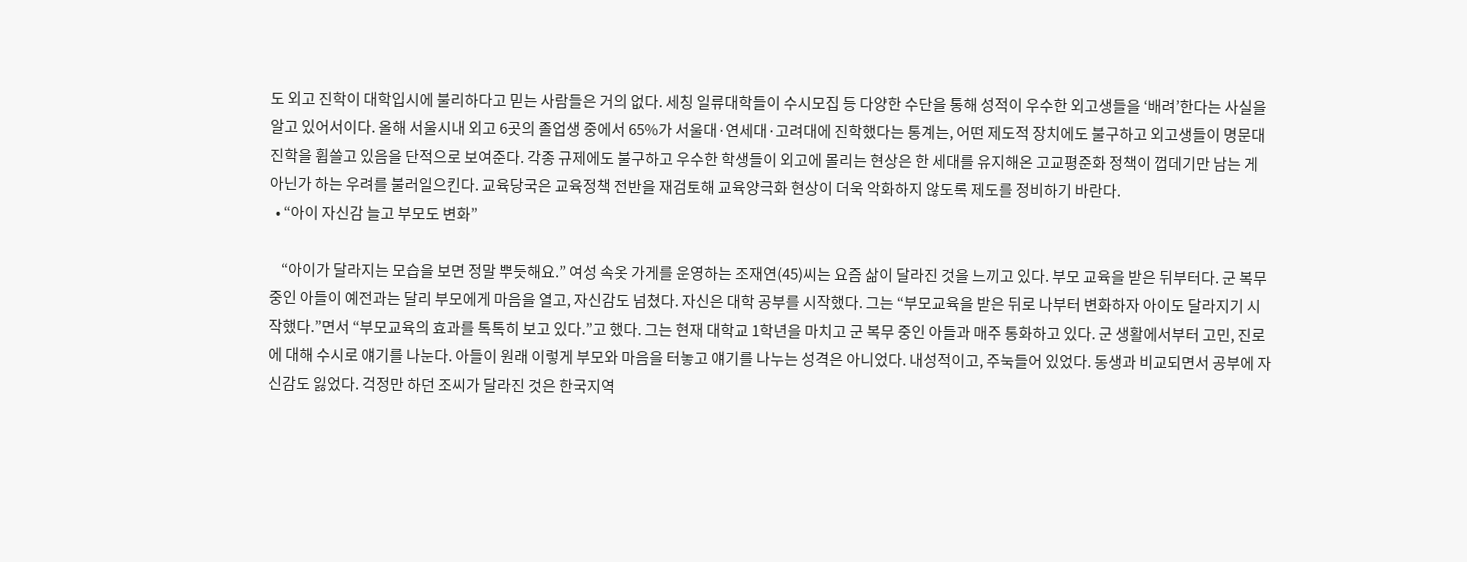도 외고 진학이 대학입시에 불리하다고 믿는 사람들은 거의 없다. 세칭 일류대학들이 수시모집 등 다양한 수단을 통해 성적이 우수한 외고생들을 ‘배려’한다는 사실을 알고 있어서이다. 올해 서울시내 외고 6곳의 졸업생 중에서 65%가 서울대·연세대·고려대에 진학했다는 통계는, 어떤 제도적 장치에도 불구하고 외고생들이 명문대 진학을 휩쓸고 있음을 단적으로 보여준다. 각종 규제에도 불구하고 우수한 학생들이 외고에 몰리는 현상은 한 세대를 유지해온 고교평준화 정책이 껍데기만 남는 게 아닌가 하는 우려를 불러일으킨다. 교육당국은 교육정책 전반을 재검토해 교육양극화 현상이 더욱 악화하지 않도록 제도를 정비하기 바란다.
  • “아이 자신감 늘고 부모도 변화”

    “아이가 달라지는 모습을 보면 정말 뿌듯해요.” 여성 속옷 가게를 운영하는 조재연(45)씨는 요즘 삶이 달라진 것을 느끼고 있다. 부모 교육을 받은 뒤부터다. 군 복무 중인 아들이 예전과는 달리 부모에게 마음을 열고, 자신감도 넘쳤다. 자신은 대학 공부를 시작했다. 그는 “부모교육을 받은 뒤로 나부터 변화하자 아이도 달라지기 시작했다.”면서 “부모교육의 효과를 톡톡히 보고 있다.”고 했다. 그는 현재 대학교 1학년을 마치고 군 복무 중인 아들과 매주 통화하고 있다. 군 생활에서부터 고민, 진로에 대해 수시로 얘기를 나눈다. 아들이 원래 이렇게 부모와 마음을 터놓고 얘기를 나누는 성격은 아니었다. 내성적이고, 주눅들어 있었다. 동생과 비교되면서 공부에 자신감도 잃었다. 걱정만 하던 조씨가 달라진 것은 한국지역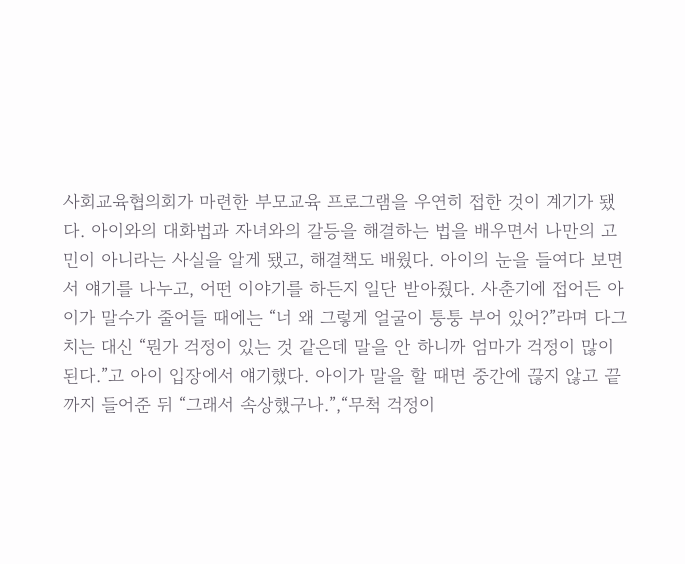사회교육협의회가 마련한 부모교육 프로그램을 우연히 접한 것이 계기가 됐다. 아이와의 대화법과 자녀와의 갈등을 해결하는 법을 배우면서 나만의 고민이 아니라는 사실을 알게 됐고, 해결책도 배웠다. 아이의 눈을 들여다 보면서 얘기를 나누고, 어떤 이야기를 하든지 일단 받아줬다. 사춘기에 접어든 아이가 말수가 줄어들 때에는 “너 왜 그렇게 얼굴이 퉁퉁 부어 있어?”라며 다그치는 대신 “뭔가 걱정이 있는 것 같은데 말을 안 하니까 엄마가 걱정이 많이 된다.”고 아이 입장에서 얘기했다. 아이가 말을 할 때면 중간에 끊지 않고 끝까지 들어준 뒤 “그래서 속상했구나.”,“무척 걱정이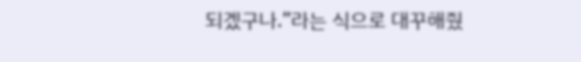되겠구나.”라는 식으로 대꾸해줬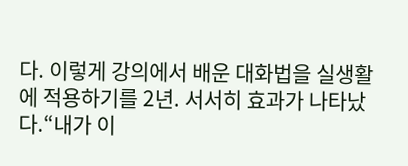다. 이렇게 강의에서 배운 대화법을 실생활에 적용하기를 2년. 서서히 효과가 나타났다.“내가 이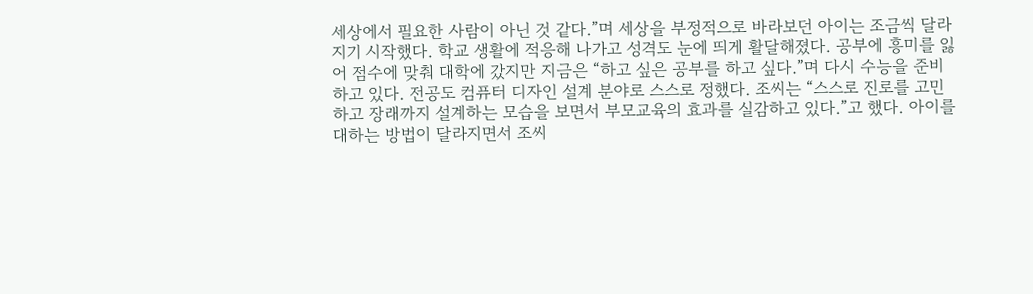세상에서 필요한 사람이 아닌 것 같다.”며 세상을 부정적으로 바라보던 아이는 조금씩 달라지기 시작했다. 학교 생활에 적응해 나가고 성격도 눈에 띄게 활달해졌다. 공부에 흥미를 잃어 점수에 맞춰 대학에 갔지만 지금은 “하고 싶은 공부를 하고 싶다.”며 다시 수능을 준비하고 있다. 전공도 컴퓨터 디자인 설계 분야로 스스로 정했다. 조씨는 “스스로 진로를 고민하고 장래까지 설계하는 모습을 보면서 부모교육의 효과를 실감하고 있다.”고 했다. 아이를 대하는 방법이 달라지면서 조씨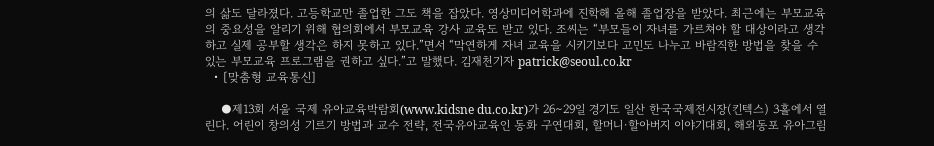의 삶도 달라졌다. 고등학교만 졸업한 그도 책을 잡았다. 영상미디어학과에 진학해 올해 졸업장을 받았다. 최근에는 부모교육의 중요성을 알리기 위해 협의회에서 부모교육 강사 교육도 받고 있다. 조씨는 “부모들이 자녀를 가르쳐야 할 대상이라고 생각하고 실제 공부할 생각은 하지 못하고 있다.”면서 “막연하게 자녀 교육을 시키기보다 고민도 나누고 바람직한 방법을 찾을 수 있는 부모교육 프로그램을 권하고 싶다.”고 말했다. 김재천기자 patrick@seoul.co.kr
  • [맞춤형 교육통신]

    ●제13회 서울 국제 유아교육박람회(www.kidsne du.co.kr)가 26∼29일 경기도 일산 한국국제전시장(킨텍스) 3홀에서 열린다. 어린이 창의성 기르기 방법과 교수 전략, 전국유아교육인 동화 구연대회, 할머니·할아버지 이야기대회, 해외동포 유아그림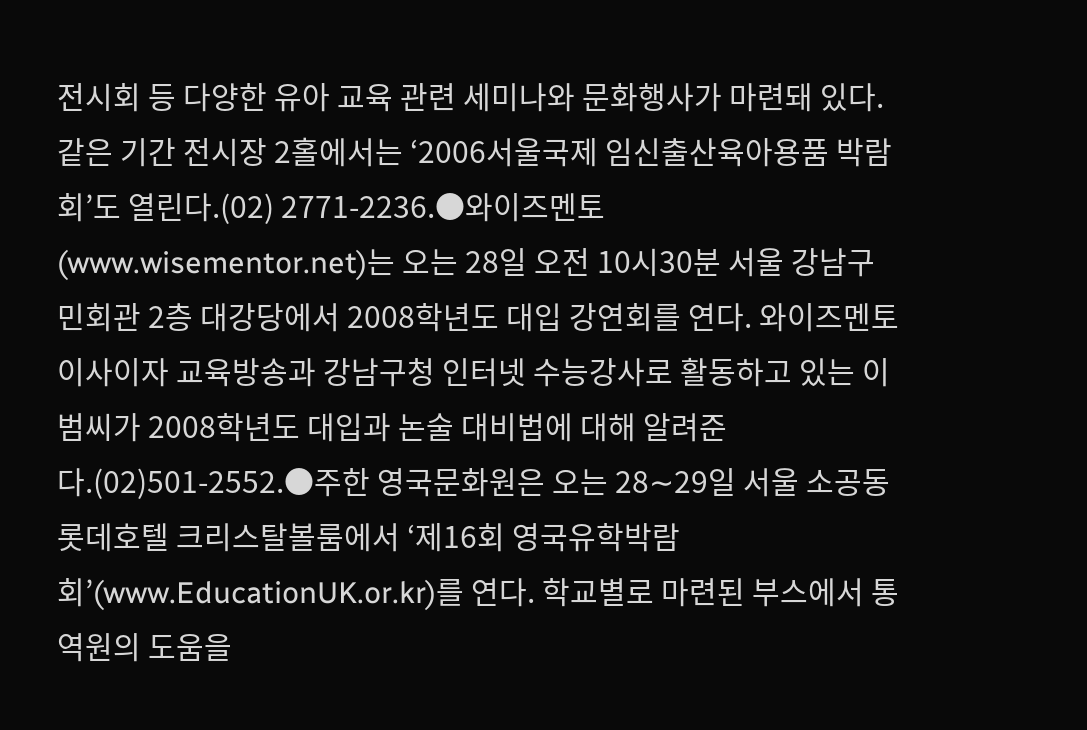전시회 등 다양한 유아 교육 관련 세미나와 문화행사가 마련돼 있다. 같은 기간 전시장 2홀에서는 ‘2006서울국제 임신출산육아용품 박람회’도 열린다.(02) 2771-2236.●와이즈멘토(www.wisementor.net)는 오는 28일 오전 10시30분 서울 강남구민회관 2층 대강당에서 2008학년도 대입 강연회를 연다. 와이즈멘토 이사이자 교육방송과 강남구청 인터넷 수능강사로 활동하고 있는 이범씨가 2008학년도 대입과 논술 대비법에 대해 알려준다.(02)501-2552.●주한 영국문화원은 오는 28∼29일 서울 소공동 롯데호텔 크리스탈볼룸에서 ‘제16회 영국유학박람회’(www.EducationUK.or.kr)를 연다. 학교별로 마련된 부스에서 통역원의 도움을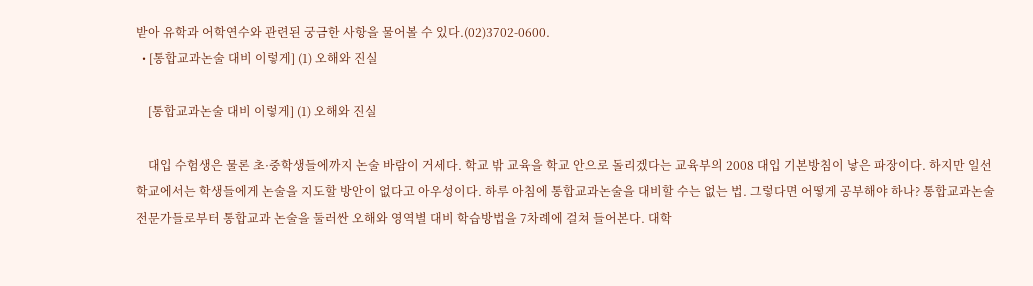받아 유학과 어학연수와 관련된 궁금한 사항을 물어볼 수 있다.(02)3702-0600.
  • [통합교과논술 대비 이렇게] (1) 오해와 진실

    [통합교과논술 대비 이렇게] (1) 오해와 진실

    대입 수험생은 물론 초·중학생들에까지 논술 바람이 거세다. 학교 밖 교육을 학교 안으로 돌리겠다는 교육부의 2008 대입 기본방침이 낳은 파장이다. 하지만 일선 학교에서는 학생들에게 논술을 지도할 방안이 없다고 아우성이다. 하루 아침에 통합교과논술을 대비할 수는 없는 법. 그렇다면 어떻게 공부해야 하나? 통합교과논술 전문가들로부터 통합교과 논술을 둘러싼 오해와 영역별 대비 학습방법을 7차례에 걸쳐 들어본다. 대학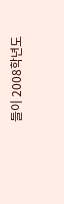들이 2008학년도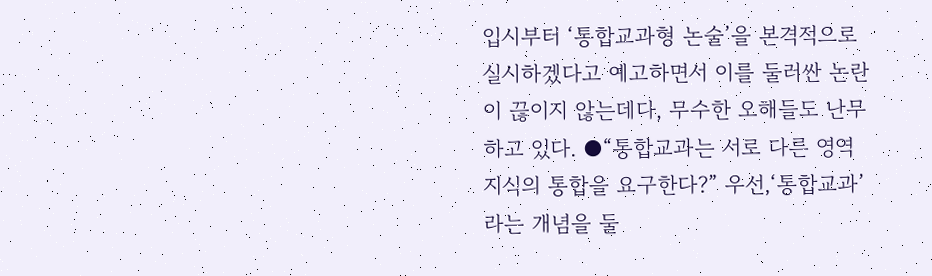입시부터 ‘통합교과형 논술’을 본격적으로 실시하겠다고 예고하면서 이를 둘러싼 논란이 끊이지 않는데다, 무수한 오해들도 난무하고 있다. ●“통합교과는 서로 다른 영역 지식의 통합을 요구한다?” 우선,‘통합교과’라는 개념을 둘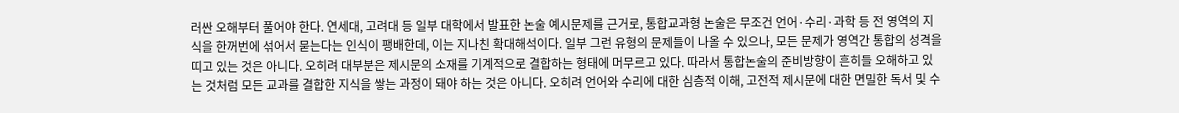러싼 오해부터 풀어야 한다. 연세대, 고려대 등 일부 대학에서 발표한 논술 예시문제를 근거로, 통합교과형 논술은 무조건 언어·수리·과학 등 전 영역의 지식을 한꺼번에 섞어서 묻는다는 인식이 팽배한데, 이는 지나친 확대해석이다. 일부 그런 유형의 문제들이 나올 수 있으나, 모든 문제가 영역간 통합의 성격을 띠고 있는 것은 아니다. 오히려 대부분은 제시문의 소재를 기계적으로 결합하는 형태에 머무르고 있다. 따라서 통합논술의 준비방향이 흔히들 오해하고 있는 것처럼 모든 교과를 결합한 지식을 쌓는 과정이 돼야 하는 것은 아니다. 오히려 언어와 수리에 대한 심층적 이해, 고전적 제시문에 대한 면밀한 독서 및 수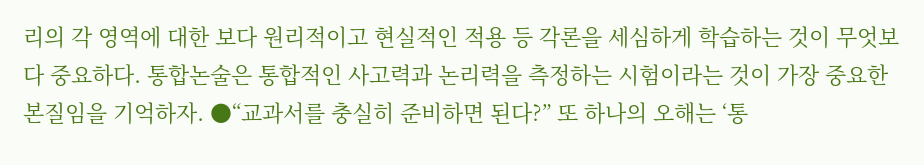리의 각 영역에 대한 보다 원리적이고 현실적인 적용 등 각론을 세심하게 학습하는 것이 무엇보다 중요하다. 통합논술은 통합적인 사고력과 논리력을 측정하는 시험이라는 것이 가장 중요한 본질임을 기억하자. ●“교과서를 충실히 준비하면 된다?” 또 하나의 오해는 ‘통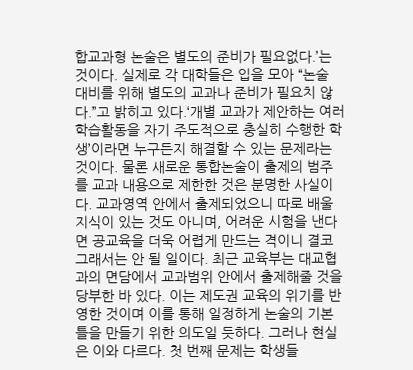합교과형 논술은 별도의 준비가 필요없다.’는 것이다. 실제로 각 대학들은 입을 모아 “논술 대비를 위해 별도의 교과나 준비가 필요치 않다.”고 밝히고 있다.‘개별 교과가 제안하는 여러 학습활동을 자기 주도적으로 충실히 수행한 학생’이라면 누구든지 해결할 수 있는 문제라는 것이다. 물론 새로운 통합논술이 출제의 범주를 교과 내용으로 제한한 것은 분명한 사실이다. 교과영역 안에서 출제되었으니 따로 배울 지식이 있는 것도 아니며, 어려운 시험을 낸다면 공교육을 더욱 어렵게 만드는 격이니 결코 그래서는 안 될 일이다. 최근 교육부는 대교협과의 면담에서 교과범위 안에서 출제해줄 것을 당부한 바 있다. 이는 제도권 교육의 위기를 반영한 것이며 이를 통해 일정하게 논술의 기본틀을 만들기 위한 의도일 듯하다. 그러나 현실은 이와 다르다. 첫 번째 문제는 학생들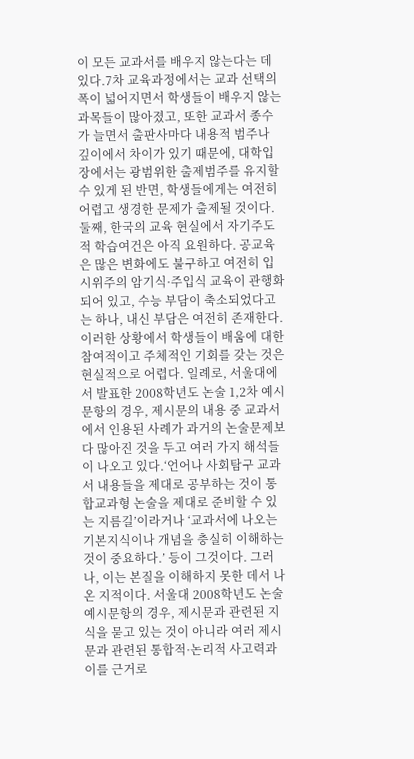이 모든 교과서를 배우지 않는다는 데 있다.7차 교육과정에서는 교과 선택의 폭이 넓어지면서 학생들이 배우지 않는 과목들이 많아졌고, 또한 교과서 종수가 늘면서 출판사마다 내용적 범주나 깊이에서 차이가 있기 때문에, 대학입장에서는 광범위한 출제범주를 유지할 수 있게 된 반면, 학생들에게는 여전히 어렵고 생경한 문제가 출제될 것이다. 둘째, 한국의 교육 현실에서 자기주도적 학습여건은 아직 요원하다. 공교육은 많은 변화에도 불구하고 여전히 입시위주의 암기식·주입식 교육이 관행화 되어 있고, 수능 부담이 축소되었다고는 하나, 내신 부담은 여전히 존재한다. 이러한 상황에서 학생들이 배움에 대한 참여적이고 주체적인 기회를 갖는 것은 현실적으로 어렵다. 일례로, 서울대에서 발표한 2008학년도 논술 1,2차 예시문항의 경우, 제시문의 내용 중 교과서에서 인용된 사례가 과거의 논술문제보다 많아진 것을 두고 여러 가지 해석들이 나오고 있다.‘언어나 사회탐구 교과서 내용들을 제대로 공부하는 것이 통합교과형 논술을 제대로 준비할 수 있는 지름길’이라거나 ‘교과서에 나오는 기본지식이나 개념을 충실히 이해하는 것이 중요하다.’ 등이 그것이다. 그러나, 이는 본질을 이해하지 못한 데서 나온 지적이다. 서울대 2008학년도 논술 예시문항의 경우, 제시문과 관련된 지식을 묻고 있는 것이 아니라 여러 제시문과 관련된 통합적·논리적 사고력과 이를 근거로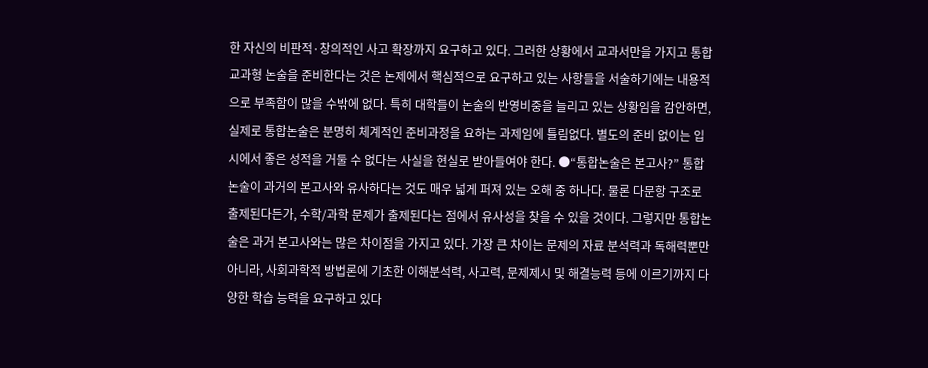한 자신의 비판적·창의적인 사고 확장까지 요구하고 있다. 그러한 상황에서 교과서만을 가지고 통합교과형 논술을 준비한다는 것은 논제에서 핵심적으로 요구하고 있는 사항들을 서술하기에는 내용적으로 부족함이 많을 수밖에 없다. 특히 대학들이 논술의 반영비중을 늘리고 있는 상황임을 감안하면, 실제로 통합논술은 분명히 체계적인 준비과정을 요하는 과제임에 틀림없다. 별도의 준비 없이는 입시에서 좋은 성적을 거둘 수 없다는 사실을 현실로 받아들여야 한다. ●“통합논술은 본고사?” 통합 논술이 과거의 본고사와 유사하다는 것도 매우 넓게 퍼져 있는 오해 중 하나다. 물론 다문항 구조로 출제된다든가, 수학/과학 문제가 출제된다는 점에서 유사성을 찾을 수 있을 것이다. 그렇지만 통합논술은 과거 본고사와는 많은 차이점을 가지고 있다. 가장 큰 차이는 문제의 자료 분석력과 독해력뿐만 아니라, 사회과학적 방법론에 기초한 이해분석력, 사고력, 문제제시 및 해결능력 등에 이르기까지 다양한 학습 능력을 요구하고 있다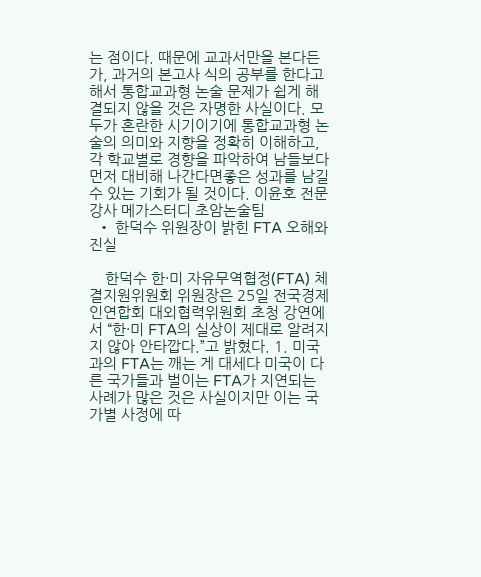는 점이다. 때문에 교과서만을 본다든가, 과거의 본고사 식의 공부를 한다고 해서 통합교과형 논술 문제가 쉽게 해결되지 않을 것은 자명한 사실이다. 모두가 혼란한 시기이기에 통합교과형 논술의 의미와 지향을 정확히 이해하고, 각 학교별로 경향을 파악하여 남들보다 먼저 대비해 나간다면좋은 성과를 남길 수 있는 기회가 될 것이다. 이윤호 전문강사 메가스터디 초암논술팀
  • 한덕수 위원장이 밝힌 FTA 오해와 진실

    한덕수 한·미 자유무역협정(FTA) 체결지원위원회 위원장은 25일 전국경제인연합회 대외협력위원회 초청 강연에서 “한·미 FTA의 실상이 제대로 알려지지 않아 안타깝다.”고 밝혔다. 1. 미국과의 FTA는 깨는 게 대세다 미국이 다른 국가들과 벌이는 FTA가 지연되는 사례가 많은 것은 사실이지만 이는 국가별 사정에 따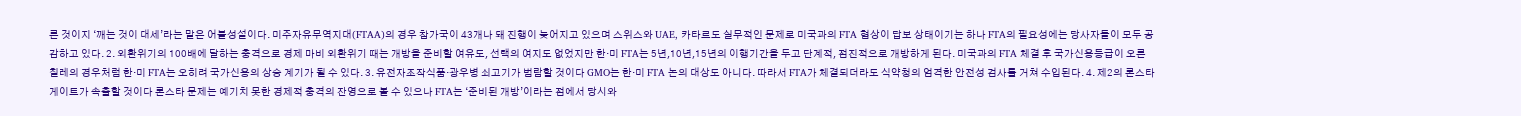른 것이지 ‘깨는 것이 대세’라는 말은 어불성설이다. 미주자유무역지대(FTAA)의 경우 참가국이 43개나 돼 진행이 늦어지고 있으며 스위스와 UAE, 카타르도 실무적인 문제로 미국과의 FTA 협상이 답보 상태이기는 하나 FTA의 필요성에는 당사자들이 모두 공감하고 있다. 2. 외환위기의 100배에 달하는 충격으로 경제 마비 외환위기 때는 개방을 준비할 여유도, 선택의 여지도 없었지만 한·미 FTA는 5년,10년,15년의 이행기간을 두고 단계적, 점진적으로 개방하게 된다. 미국과의 FTA 체결 후 국가신용등급이 오른 칠레의 경우처럼 한·미 FTA는 오히려 국가신용의 상승 계기가 될 수 있다. 3. 유전자조작식품·광우병 쇠고기가 범람할 것이다 GMO는 한·미 FTA 논의 대상도 아니다. 따라서 FTA가 체결되더라도 식약청의 엄격한 안전성 검사를 거쳐 수입된다. 4. 제2의 론스타 게이트가 속출할 것이다 론스타 문제는 예기치 못한 경제적 충격의 잔영으로 볼 수 있으나 FTA는 ‘준비된 개방’이라는 점에서 당시와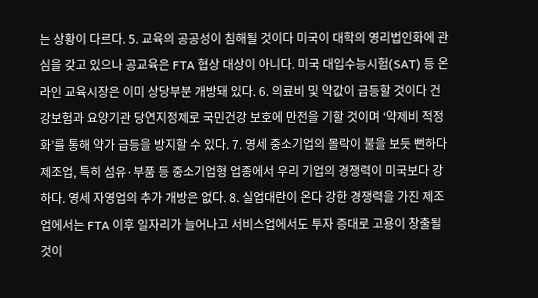는 상황이 다르다. 5. 교육의 공공성이 침해될 것이다 미국이 대학의 영리법인화에 관심을 갖고 있으나 공교육은 FTA 협상 대상이 아니다. 미국 대입수능시험(SAT) 등 온라인 교육시장은 이미 상당부분 개방돼 있다. 6. 의료비 및 약값이 급등할 것이다 건강보험과 요양기관 당연지정제로 국민건강 보호에 만전을 기할 것이며 ‘약제비 적정화’를 통해 약가 급등을 방지할 수 있다. 7. 영세 중소기업의 몰락이 불을 보듯 뻔하다 제조업, 특히 섬유·부품 등 중소기업형 업종에서 우리 기업의 경쟁력이 미국보다 강하다. 영세 자영업의 추가 개방은 없다. 8. 실업대란이 온다 강한 경쟁력을 가진 제조업에서는 FTA 이후 일자리가 늘어나고 서비스업에서도 투자 증대로 고용이 창출될 것이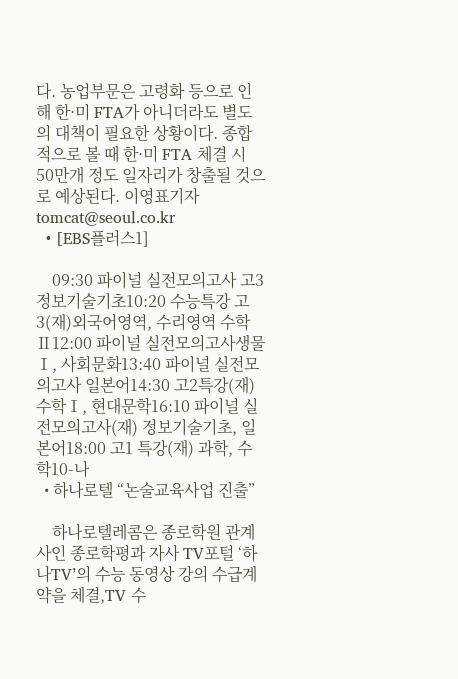다. 농업부문은 고령화 등으로 인해 한·미 FTA가 아니더라도 별도의 대책이 필요한 상황이다. 종합적으로 볼 때 한·미 FTA 체결 시 50만개 정도 일자리가 창출될 것으로 예상된다. 이영표기자 tomcat@seoul.co.kr
  • [EBS플러스1]

    09:30 파이널 실전모의고사 고3정보기술기초10:20 수능특강 고3(재)외국어영역, 수리영역 수학Ⅱ12:00 파이널 실전모의고사생물Ⅰ, 사회문화13:40 파이널 실전모의고사 일본어14:30 고2특강(재) 수학Ⅰ, 현대문학16:10 파이널 실전모의고사(재) 정보기술기초, 일본어18:00 고1 특강(재) 과학, 수학10-나
  • 하나로텔 “논술교육사업 진출”

    하나로텔레콤은 종로학원 관계사인 종로학평과 자사 TV포털 ‘하나TV’의 수능 동영상 강의 수급계약을 체결,TV 수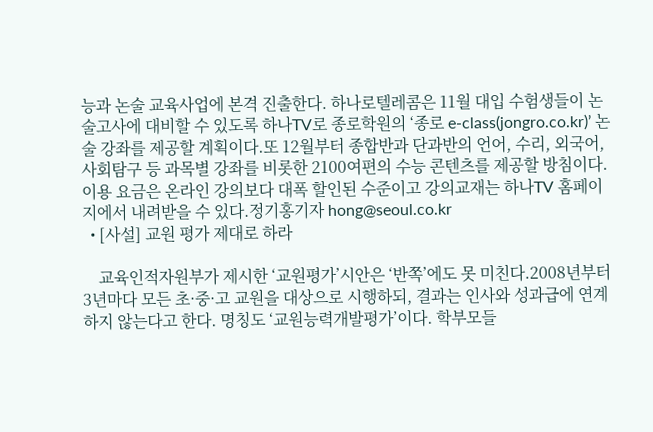능과 논술 교육사업에 본격 진출한다. 하나로텔레콤은 11월 대입 수험생들이 논술고사에 대비할 수 있도록 하나TV로 종로학원의 ‘종로 e-class(jongro.co.kr)’ 논술 강좌를 제공할 계획이다.또 12월부터 종합반과 단과반의 언어, 수리, 외국어, 사회탐구 등 과목별 강좌를 비롯한 2100여편의 수능 콘텐츠를 제공할 방침이다. 이용 요금은 온라인 강의보다 대폭 할인된 수준이고 강의교재는 하나TV 홈페이지에서 내려받을 수 있다.정기홍기자 hong@seoul.co.kr
  • [사설] 교원 평가 제대로 하라

    교육인적자원부가 제시한 ‘교원평가’시안은 ‘반쪽’에도 못 미친다.2008년부터 3년마다 모든 초·중·고 교원을 대상으로 시행하되, 결과는 인사와 성과급에 연계하지 않는다고 한다. 명칭도 ‘교원능력개발평가’이다. 학부모들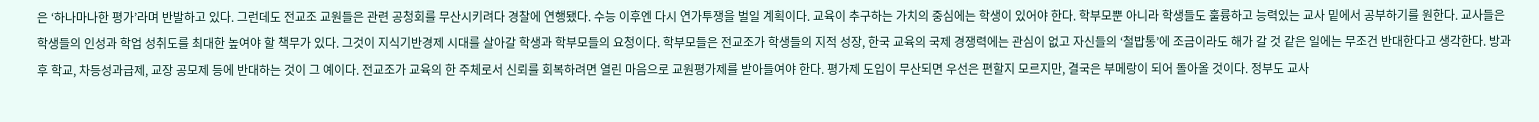은 ‘하나마나한 평가’라며 반발하고 있다. 그런데도 전교조 교원들은 관련 공청회를 무산시키려다 경찰에 연행됐다. 수능 이후엔 다시 연가투쟁을 벌일 계획이다. 교육이 추구하는 가치의 중심에는 학생이 있어야 한다. 학부모뿐 아니라 학생들도 훌륭하고 능력있는 교사 밑에서 공부하기를 원한다. 교사들은 학생들의 인성과 학업 성취도를 최대한 높여야 할 책무가 있다. 그것이 지식기반경제 시대를 살아갈 학생과 학부모들의 요청이다. 학부모들은 전교조가 학생들의 지적 성장, 한국 교육의 국제 경쟁력에는 관심이 없고 자신들의 ‘철밥통’에 조금이라도 해가 갈 것 같은 일에는 무조건 반대한다고 생각한다. 방과후 학교, 차등성과급제, 교장 공모제 등에 반대하는 것이 그 예이다. 전교조가 교육의 한 주체로서 신뢰를 회복하려면 열린 마음으로 교원평가제를 받아들여야 한다. 평가제 도입이 무산되면 우선은 편할지 모르지만, 결국은 부메랑이 되어 돌아올 것이다. 정부도 교사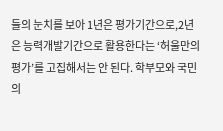들의 눈치를 보아 1년은 평가기간으로,2년은 능력개발기간으로 활용한다는 ‘허울만의 평가’를 고집해서는 안 된다. 학부모와 국민의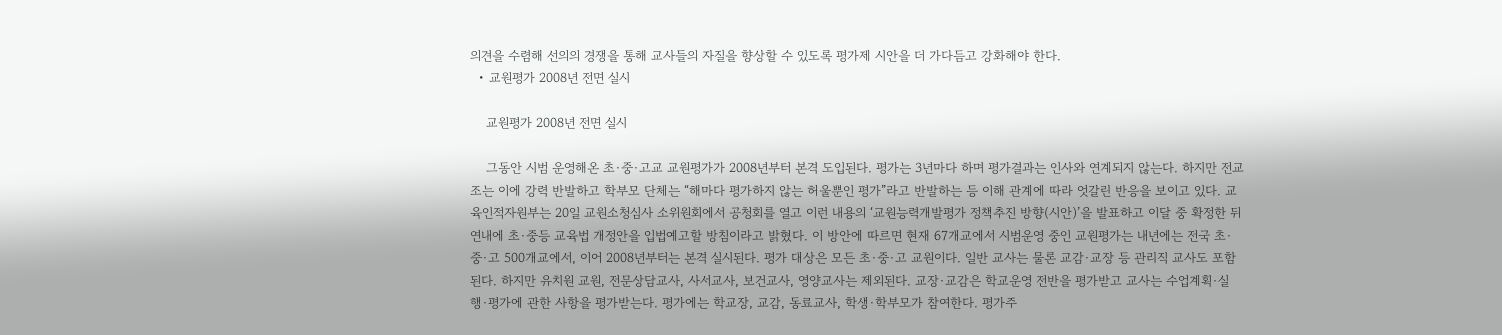의견을 수렴해 선의의 경쟁을 통해 교사들의 자질을 향상할 수 있도록 평가제 시안을 더 가다듬고 강화해야 한다.
  • 교원평가 2008년 전면 실시

    교원평가 2008년 전면 실시

    그동안 시범 운영해온 초·중·고교 교원평가가 2008년부터 본격 도입된다. 평가는 3년마다 하며 평가결과는 인사와 연계되지 않는다. 하지만 전교조는 이에 강력 반발하고 학부모 단체는 “해마다 평가하지 않는 허울뿐인 평가”라고 반발하는 등 이해 관계에 따라 엇갈린 반응을 보이고 있다. 교육인적자원부는 20일 교원소청심사 소위원회에서 공청회를 열고 이런 내용의 ‘교원능력개발평가 정책추진 방향(시안)’을 발표하고 이달 중 확정한 뒤 연내에 초·중등 교육법 개정안을 입법예고할 방침이라고 밝혔다. 이 방안에 따르면 현재 67개교에서 시범운영 중인 교원평가는 내년에는 전국 초·중·고 500개교에서, 이어 2008년부터는 본격 실시된다. 평가 대상은 모든 초·중·고 교원이다. 일반 교사는 물론 교감·교장 등 관리직 교사도 포함된다. 하지만 유치원 교원, 전문상담교사, 사서교사, 보건교사, 영양교사는 제외된다. 교장·교감은 학교운영 전반을 평가받고 교사는 수업계획·실행·평가에 관한 사항을 평가받는다. 평가에는 학교장, 교감, 동료교사, 학생·학부모가 참여한다. 평가주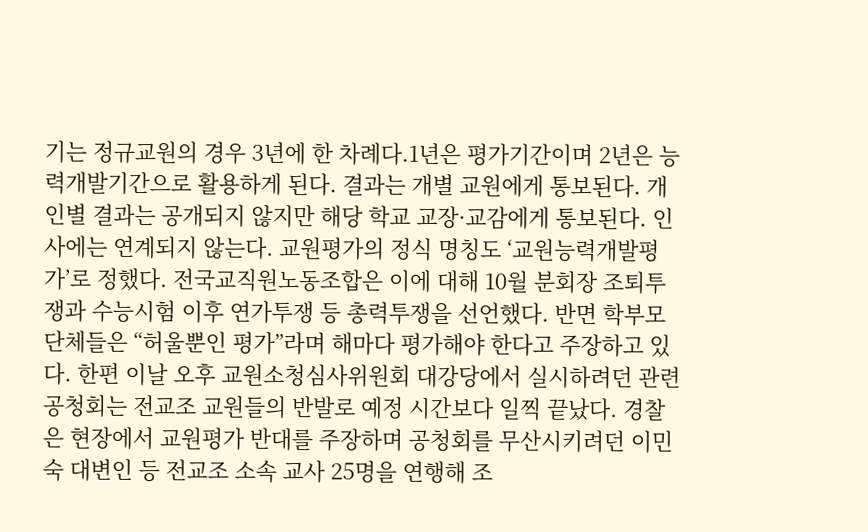기는 정규교원의 경우 3년에 한 차례다.1년은 평가기간이며 2년은 능력개발기간으로 활용하게 된다. 결과는 개별 교원에게 통보된다. 개인별 결과는 공개되지 않지만 해당 학교 교장·교감에게 통보된다. 인사에는 연계되지 않는다. 교원평가의 정식 명칭도 ‘교원능력개발평가’로 정했다. 전국교직원노동조합은 이에 대해 10월 분회장 조퇴투쟁과 수능시험 이후 연가투쟁 등 총력투쟁을 선언했다. 반면 학부모 단체들은 “허울뿐인 평가”라며 해마다 평가해야 한다고 주장하고 있다. 한편 이날 오후 교원소청심사위원회 대강당에서 실시하려던 관련 공청회는 전교조 교원들의 반발로 예정 시간보다 일찍 끝났다. 경찰은 현장에서 교원평가 반대를 주장하며 공청회를 무산시키려던 이민숙 대변인 등 전교조 소속 교사 25명을 연행해 조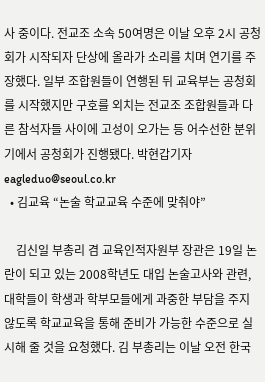사 중이다. 전교조 소속 50여명은 이날 오후 2시 공청회가 시작되자 단상에 올라가 소리를 치며 연기를 주장했다. 일부 조합원들이 연행된 뒤 교육부는 공청회를 시작했지만 구호를 외치는 전교조 조합원들과 다른 참석자들 사이에 고성이 오가는 등 어수선한 분위기에서 공청회가 진행됐다. 박현갑기자 eagleduo@seoul.co.kr
  • 김교육 “논술 학교교육 수준에 맞춰야”

    김신일 부총리 겸 교육인적자원부 장관은 19일 논란이 되고 있는 2008학년도 대입 논술고사와 관련, 대학들이 학생과 학부모들에게 과중한 부담을 주지 않도록 학교교육을 통해 준비가 가능한 수준으로 실시해 줄 것을 요청했다. 김 부총리는 이날 오전 한국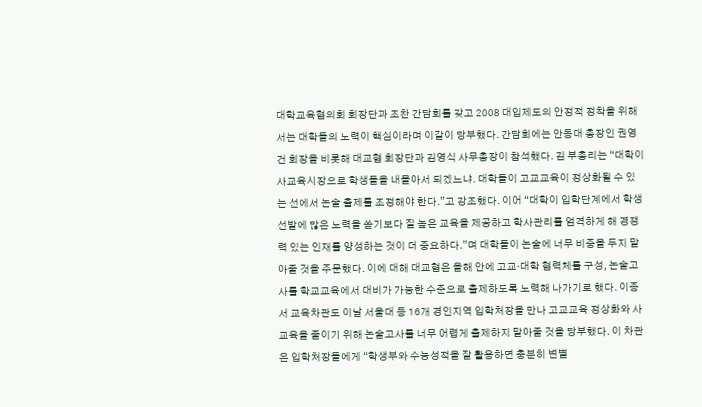대학교육협의회 회장단과 조찬 간담회를 갖고 2008 대입제도의 안정적 정착을 위해서는 대학들의 노력이 핵심이라며 이같이 당부했다. 간담회에는 안동대 총장인 권영건 회장을 비롯해 대교협 회장단과 김영식 사무총장이 참석했다. 김 부총리는 “대학이 사교육시장으로 학생들을 내몰아서 되겠느냐. 대학들이 고교교육이 정상화될 수 있는 선에서 논술 출제를 조정해야 한다.”고 강조했다. 이어 “대학이 입학단계에서 학생선발에 많은 노력을 쏟기보다 질 높은 교육을 제공하고 학사관리를 엄격하게 해 경쟁력 있는 인재를 양성하는 것이 더 중요하다.”며 대학들이 논술에 너무 비중을 두지 말아줄 것을 주문했다. 이에 대해 대교협은 올해 안에 고교·대학 협력체를 구성, 논술고사를 학교교육에서 대비가 가능한 수준으로 출제하도록 노력해 나가기로 했다. 이종서 교육차관도 이날 서울대 등 16개 경인지역 입학처장을 만나 고교교육 정상화와 사교육을 줄이기 위해 논술고사를 너무 어렵게 출제하지 말아줄 것을 당부했다. 이 차관은 입학처장들에게 “학생부와 수능성적을 잘 활용하면 충분히 변별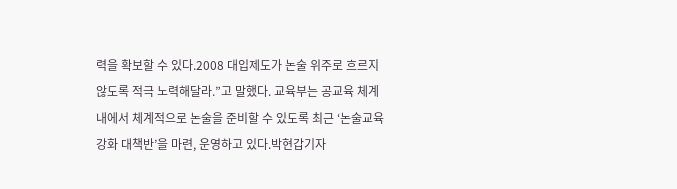력을 확보할 수 있다.2008 대입제도가 논술 위주로 흐르지 않도록 적극 노력해달라.”고 말했다. 교육부는 공교육 체계 내에서 체계적으로 논술을 준비할 수 있도록 최근 ‘논술교육 강화 대책반’을 마련, 운영하고 있다.박현갑기자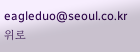eagleduo@seoul.co.kr
위로